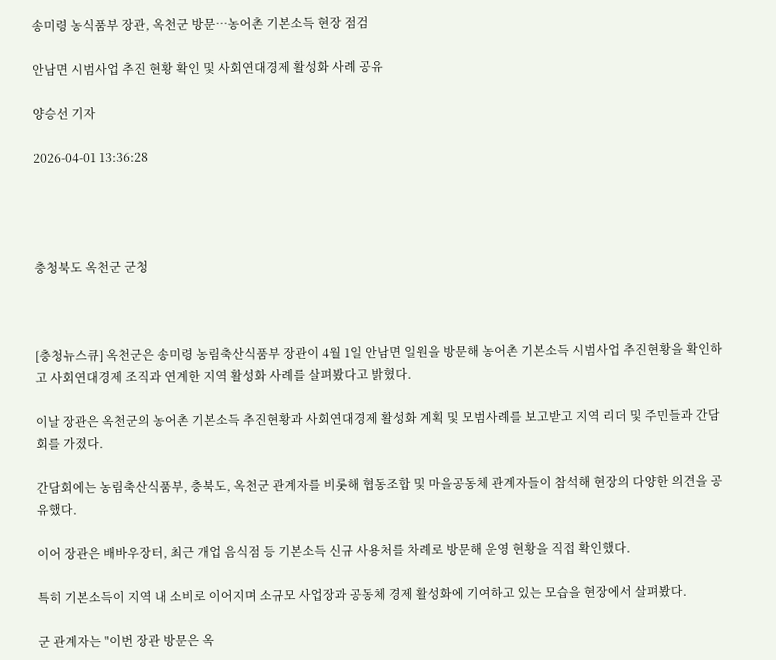송미령 농식품부 장관, 옥천군 방문…농어촌 기본소득 현장 점검

안남면 시범사업 추진 현황 확인 및 사회연대경제 활성화 사례 공유

양승선 기자

2026-04-01 13:36:28




충청북도 옥천군 군청



[충청뉴스큐] 옥천군은 송미령 농림축산식품부 장관이 4월 1일 안남면 일원을 방문해 농어촌 기본소득 시범사업 추진현황을 확인하고 사회연대경제 조직과 연계한 지역 활성화 사례를 살펴봤다고 밝혔다.

이날 장관은 옥천군의 농어촌 기본소득 추진현황과 사회연대경제 활성화 계획 및 모범사례를 보고받고 지역 리더 및 주민들과 간담회를 가졌다.

간담회에는 농림축산식품부, 충북도, 옥천군 관계자를 비롯해 협동조합 및 마을공동체 관계자들이 참석해 현장의 다양한 의견을 공유했다.

이어 장관은 배바우장터, 최근 개업 음식점 등 기본소득 신규 사용처를 차례로 방문해 운영 현황을 직접 확인했다.

특히 기본소득이 지역 내 소비로 이어지며 소규모 사업장과 공동체 경제 활성화에 기여하고 있는 모습을 현장에서 살펴봤다.

군 관계자는 "이번 장관 방문은 옥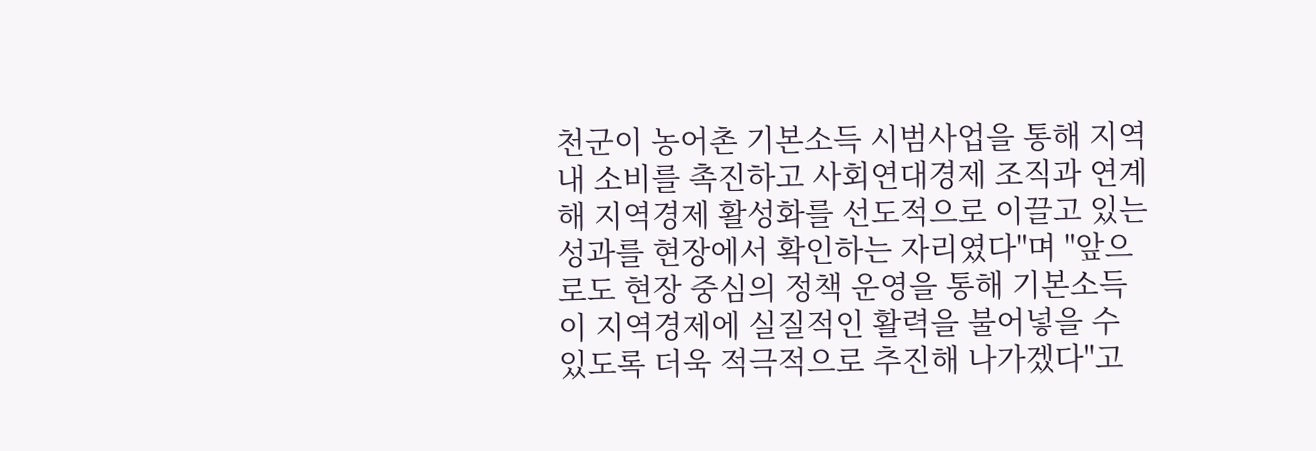천군이 농어촌 기본소득 시범사업을 통해 지역 내 소비를 촉진하고 사회연대경제 조직과 연계해 지역경제 활성화를 선도적으로 이끌고 있는 성과를 현장에서 확인하는 자리였다"며 "앞으로도 현장 중심의 정책 운영을 통해 기본소득이 지역경제에 실질적인 활력을 불어넣을 수 있도록 더욱 적극적으로 추진해 나가겠다"고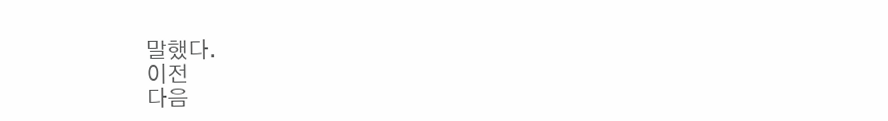말했다.
이전
다음